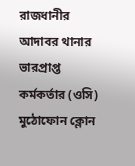রাজধানীর আদাবর থানার ভারপ্রাপ্ত কর্মকর্তার (ওসি) মুঠোফোন ক্লোন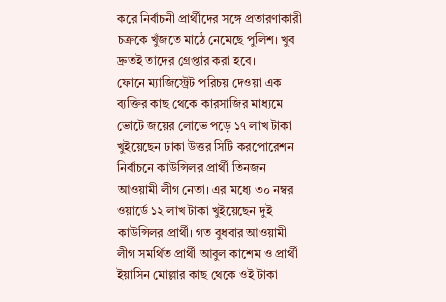করে নির্বাচনী প্রার্থীদের সঙ্গে প্রতারণাকারী চক্রকে খুঁজতে মাঠে নেমেছে পুলিশ। খুব দ্রুতই তাদের গ্রেপ্তার করা হবে।
ফোনে ম্যাজিস্ট্রেট পরিচয় দেওয়া এক ব্যক্তির কাছ থেকে কারসাজির মাধ্যমে ভোটে জয়ের লোভে পড়ে ১৭ লাখ টাকা খুইয়েছেন ঢাকা উত্তর সিটি করপোরেশন নির্বাচনে কাউন্সিলর প্রার্থী তিনজন আওয়ামী লীগ নেতা। এর মধ্যে ৩০ নম্বর ওয়ার্ডে ১২ লাখ টাকা খুইয়েছেন দুই কাউন্সিলর প্রার্থী। গত বুধবার আওয়ামী লীগ সমর্থিত প্রার্থী আবুল কাশেম ও প্রার্থী ইয়াসিন মোল্লার কাছ থেকে ওই টাকা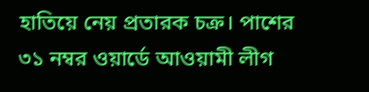হাতিয়ে নেয় প্রতারক চক্র। পাশের ৩১ নম্বর ওয়ার্ডে আওয়ামী লীগ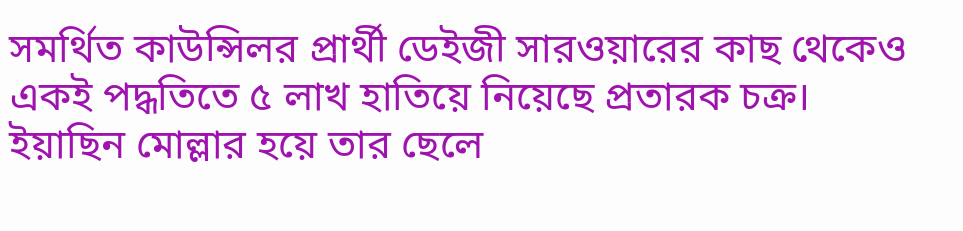সমর্থিত কাউন্সিলর প্রার্থী ডেইজী সারওয়ারের কাছ থেকেও একই পদ্ধতিতে ৫ লাখ হাতিয়ে নিয়েছে প্রতারক চক্র।
ইয়াছিন মোল্লার হয়ে তার ছেলে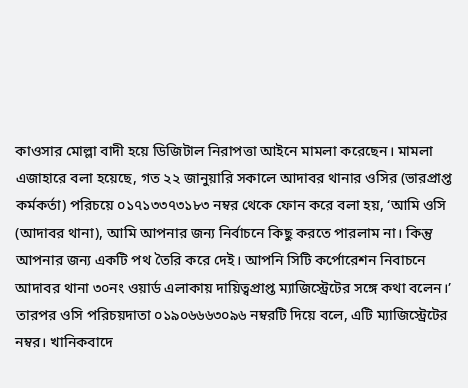কাওসার মোল্লা বাদী হয়ে ডিজিটাল নিরাপত্তা আইনে মামলা করেছেন। মামলা এজাহারে বলা হয়েছে, গত ২২ জানুয়ারি সকালে আদাবর থানার ওসির (ভারপ্রাপ্ত কর্মকর্তা) পরিচয়ে ০১৭১৩৩৭৩১৮৩ নম্বর থেকে ফোন করে বলা হয়, ‘আমি ওসি (আদাবর থানা), আমি আপনার জন্য নির্বাচনে কিছু করতে পারলাম না। কিন্তু আপনার জন্য একটি পথ তৈরি করে দেই। আপনি সিটি কর্পোরেশন নিবাচনে আদাবর থানা ৩০নং ওয়ার্ড এলাকায় দায়িত্বপ্রাপ্ত ম্যাজিস্ট্রেটের সঙ্গে কথা বলেন।’
তারপর ওসি পরিচয়দাতা ০১৯০৬৬৬৩০৯৬ নম্বরটি দিয়ে বলে, এটি ম্যাজিস্ট্রেটের নম্বর। খানিকবাদে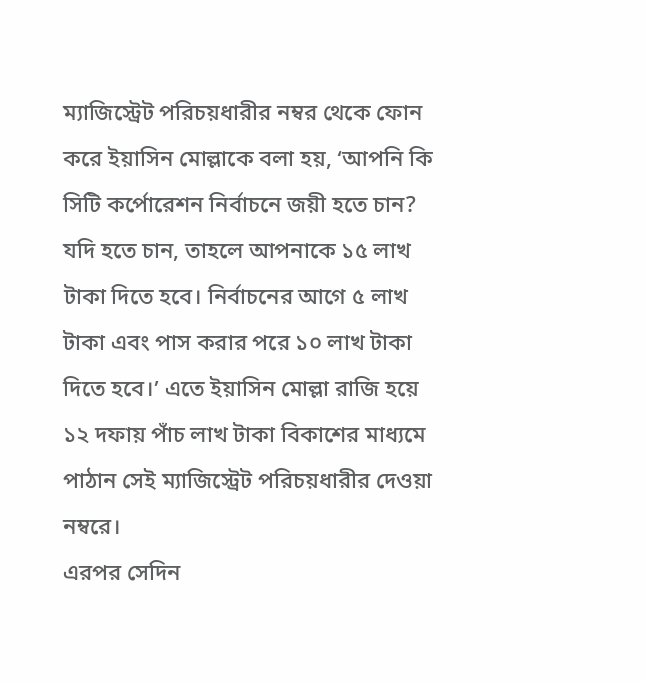ম্যাজিস্ট্রেট পরিচয়ধারীর নম্বর থেকে ফোন করে ইয়াসিন মোল্লাকে বলা হয়, ‘আপনি কি সিটি কর্পোরেশন নির্বাচনে জয়ী হতে চান? যদি হতে চান, তাহলে আপনাকে ১৫ লাখ টাকা দিতে হবে। নির্বাচনের আগে ৫ লাখ টাকা এবং পাস করার পরে ১০ লাখ টাকা দিতে হবে।’ এতে ইয়াসিন মোল্লা রাজি হয়ে ১২ দফায় পাঁচ লাখ টাকা বিকাশের মাধ্যমে পাঠান সেই ম্যাজিস্ট্রেট পরিচয়ধারীর দেওয়া নম্বরে।
এরপর সেদিন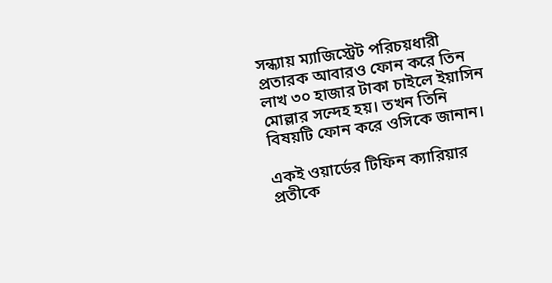সন্ধ্যায় ম্যাজিস্ট্রেট পরিচয়ধারী প্রতারক আবারও ফোন করে তিন লাখ ৩০ হাজার টাকা চাইলে ইয়াসিন মোল্লার সন্দেহ হয়। তখন তিনি বিষয়টি ফোন করে ওসিকে জানান।

একই ওয়ার্ডের টিফিন ক্যারিয়ার প্রতীকে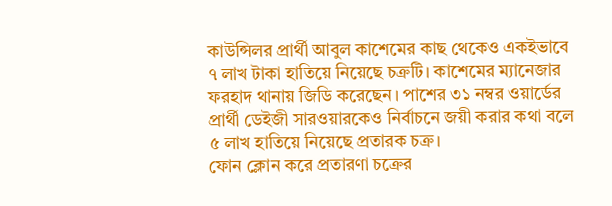কাউন্সিলর প্রার্থী আবুল কাশেমের কাছ থেকেও একইভাবে ৭ লাখ টাকা হাতিয়ে নিয়েছে চক্রটি। কাশেমের ম্যানেজার ফরহাদ থানায় জিডি করেছেন। পাশের ৩১ নম্বর ওয়ার্ডের প্রার্থী ডেইজী সারওয়ারকেও নির্বাচনে জয়ী করার কথা বলে ৫ লাখ হাতিয়ে নিয়েছে প্রতারক চক্র।
ফোন ক্লোন করে প্রতারণা চক্রের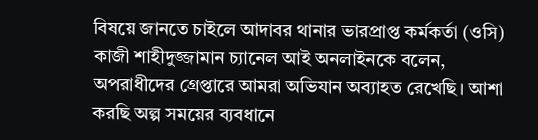বিষয়ে জানতে চাইলে আদাবর থানার ভারপ্রাপ্ত কর্মকর্তা (ওসি) কাজী শাহীদুজ্জামান চ্যানেল আই অনলাইনকে বলেন, অপরাধীদের গ্রেপ্তারে আমরা অভিযান অব্যাহত রেখেছি। আশা করছি অল্প সময়ের ব্যবধানে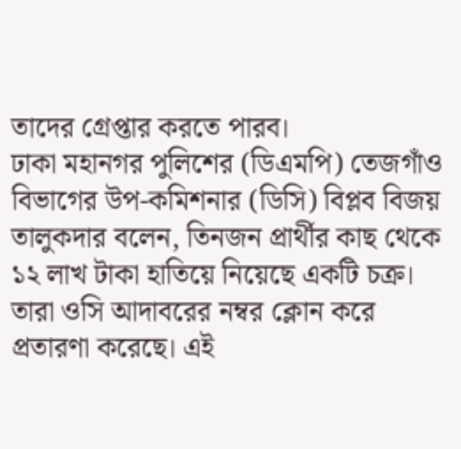তাদের গ্রেপ্তার করতে পারব।
ঢাকা মহানগর পুলিশের (ডিএমপি) তেজগাঁও বিভাগের উপ-কমিশনার (ডিসি) বিপ্লব বিজয় তালুকদার বলেন, তিনজন প্রার্থীর কাছ থেকে ১২ লাখ টাকা হাতিয়ে নিয়েছে একটি চক্র। তারা ওসি আদাবরের নম্বর ক্লোন করে প্রতারণা করেছে। এই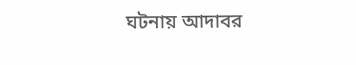ঘটনায় আদাবর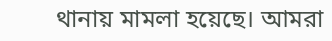থানায় মামলা হয়েছে। আমরা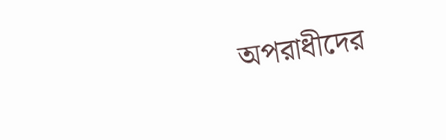অপরাধীদের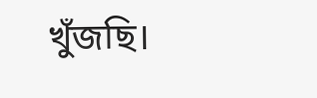খুঁজছি।